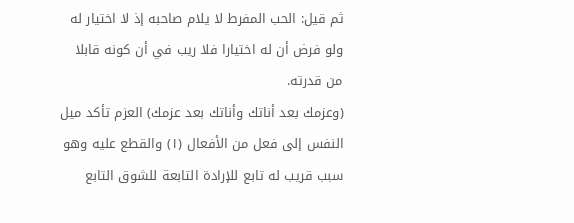ثم قيل: الحب المفرط لا يلام صاحبه إذ لا اختيار له ولو فرض أن له اختيارا فلا ريب في أن كونه قابلا من قدرته.
(وعزمك بعد أناتك وأناتك بعد عزمك) العزم تأكد ميل النفس إلى فعل من الأفعال (١) والقطع عليه وهو سبب قريب له تابع للإرادة التابعة للشوق التابع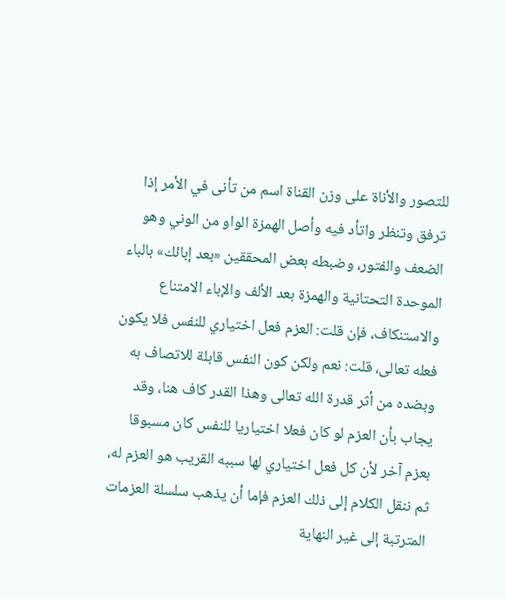للتصور والأناة على وزن القناة اسم من تأنى في الأمر إذا ترفق وتنظر واتأد فيه وأصل الهمزة الواو من الوني وهو الضعف والفتور، وضبطه بعض المحققين «بعد إبائك» بالباء الموحدة التحتانية والهمزة بعد الألف والإباء الامتناع والاستنكاف، فإن قلت: العزم فعل اختياري للنفس فلا يكون فعله تعالى، قلت: نعم ولكن كون النفس قابلة للاتصاف به وبضده من أثر قدرة الله تعالى وهذا القدر كاف هنا، وقد يجاب بأن العزم لو كان فعلا اختياريا للنفس كان مسبوقا بعزم آخر لأن كل فعل اختياري لها سببه القريب هو العزم له، ثم ننقل الكلام إلى ذلك العزم فإما أن يذهب سلسلة العزمات المترتبة إلى غير النهاية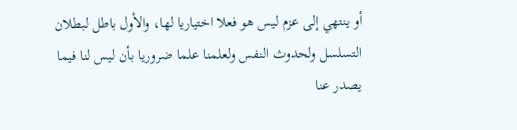أو ينتهي إلى عزم ليس هو فعلا اختياريا لها، والأول باطل لبطلان التسلسل ولحدوث النفس ولعلمنا علما ضروريا بأن ليس لنا فيما يصدر عنا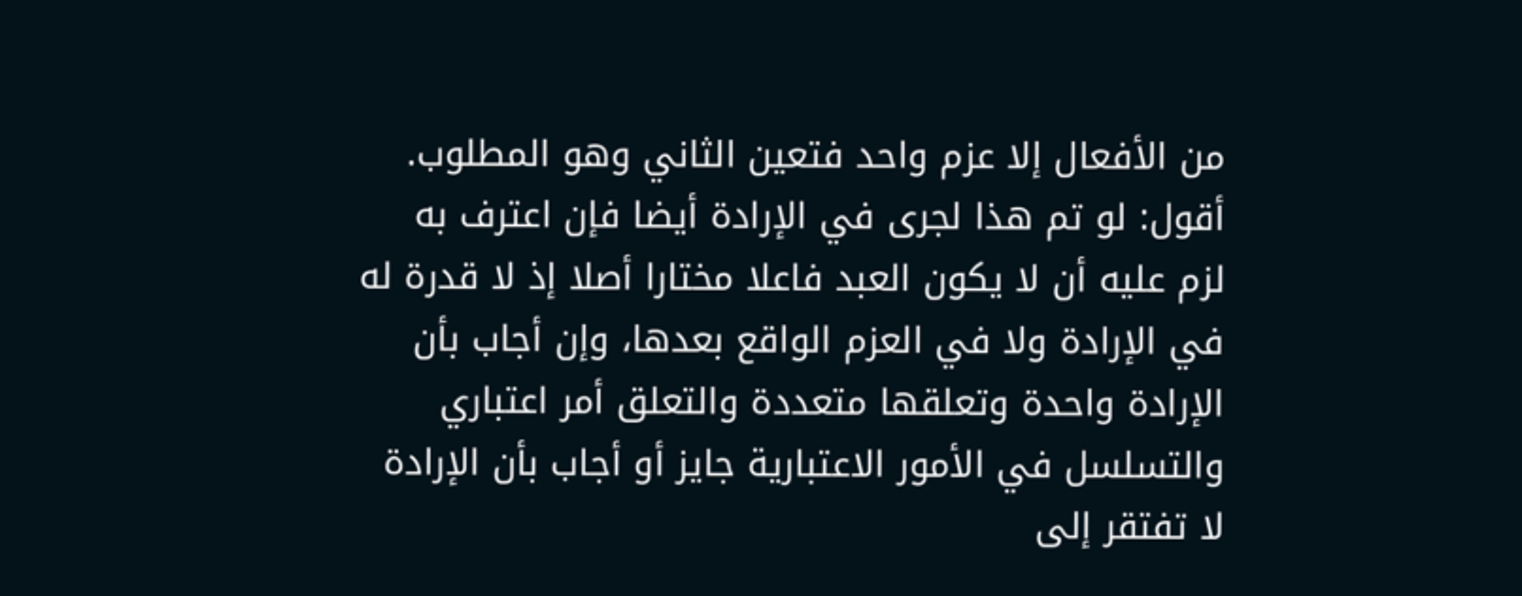من الأفعال إلا عزم واحد فتعين الثاني وهو المطلوب.
أقول: لو تم هذا لجرى في الإرادة أيضا فإن اعترف به لزم عليه أن لا يكون العبد فاعلا مختارا أصلا إذ لا قدرة له في الإرادة ولا في العزم الواقع بعدها، وإن أجاب بأن الإرادة واحدة وتعلقها متعددة والتعلق أمر اعتباري والتسلسل في الأمور الاعتبارية جايز أو أجاب بأن الإرادة لا تفتقر إلى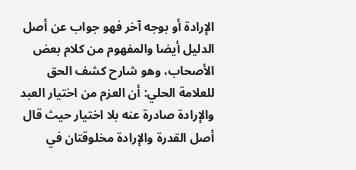الإرادة أو بوجه آخر فهو جواب عن أصل الدليل أيضا والمفهوم من كلام بعض الأصحاب، وهو شارح كشف الحق للعلامة الحلي: أن العزم من اختيار العبد والإرادة صادرة عنه بلا اختيار حيث قال أصل القدرة والإرادة مخلوقتان في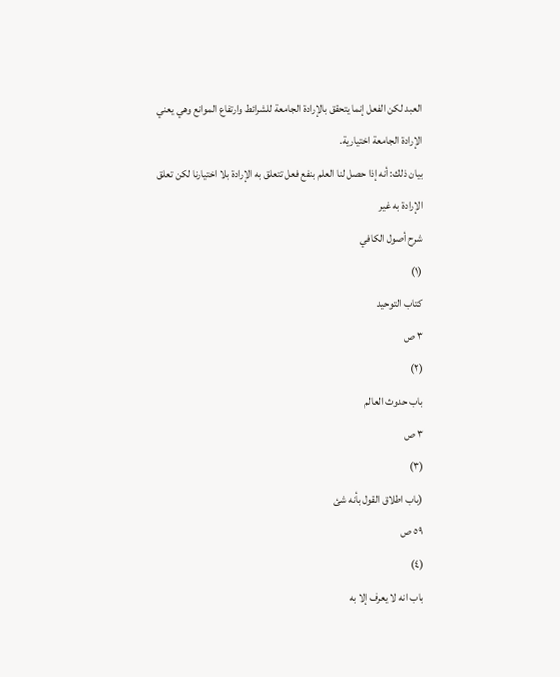العبد لكن الفعل إنما يتحقق بالإرادة الجامعة للشرائط وارتفاع الموانع وهي يعني الإرادة الجامعة اختيارية.
بيان ذلك: أنه إذا حصل لنا العلم بنفع فعل تتعلق به الإرادة بلا اختيارنا لكن تعلق الإرادة به غير
شرح أصول الكافي
(١)
كتاب التوحيد
٣ ص
(٢)
باب حدوث العالم
٣ ص
(٣)
(باب اطلاق القول بأنه شئ
٥٩ ص
(٤)
باب انه لا يعرف إلا به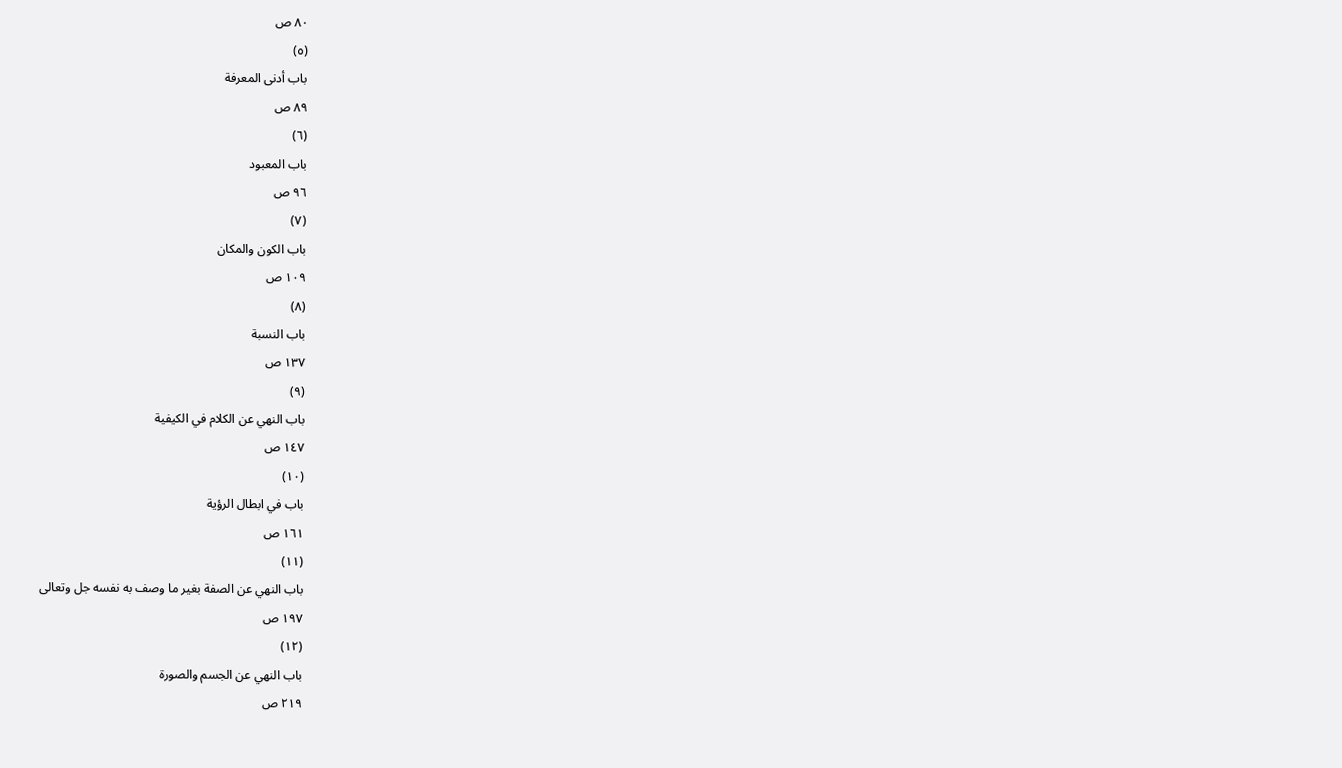٨٠ ص
(٥)
باب أدنى المعرفة
٨٩ ص
(٦)
باب المعبود
٩٦ ص
(٧)
باب الكون والمكان
١٠٩ ص
(٨)
باب النسبة
١٣٧ ص
(٩)
باب النهي عن الكلام في الكيفية
١٤٧ ص
(١٠)
باب في ابطال الرؤية
١٦١ ص
(١١)
باب النهي عن الصفة بغير ما وصف به نفسه جل وتعالى
١٩٧ ص
(١٢)
باب النهي عن الجسم والصورة
٢١٩ ص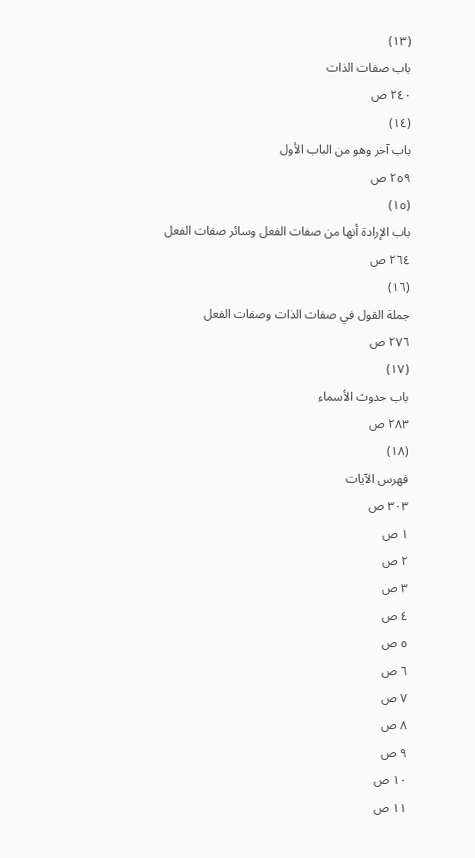(١٣)
باب صفات الذات
٢٤٠ ص
(١٤)
باب آخر وهو من الباب الأول
٢٥٩ ص
(١٥)
باب الإرادة أنها من صفات الفعل وسائر صفات الفعل
٢٦٤ ص
(١٦)
جملة القول في صفات الذات وصفات الفعل
٢٧٦ ص
(١٧)
باب حدوث الأسماء
٢٨٣ ص
(١٨)
فهرس الآيات
٣٠٣ ص
١ ص
٢ ص
٣ ص
٤ ص
٥ ص
٦ ص
٧ ص
٨ ص
٩ ص
١٠ ص
١١ ص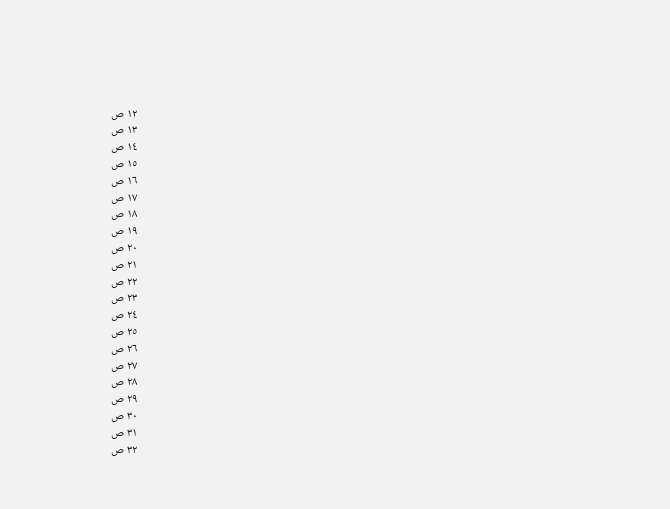١٢ ص
١٣ ص
١٤ ص
١٥ ص
١٦ ص
١٧ ص
١٨ ص
١٩ ص
٢٠ ص
٢١ ص
٢٢ ص
٢٣ ص
٢٤ ص
٢٥ ص
٢٦ ص
٢٧ ص
٢٨ ص
٢٩ ص
٣٠ ص
٣١ ص
٣٢ ص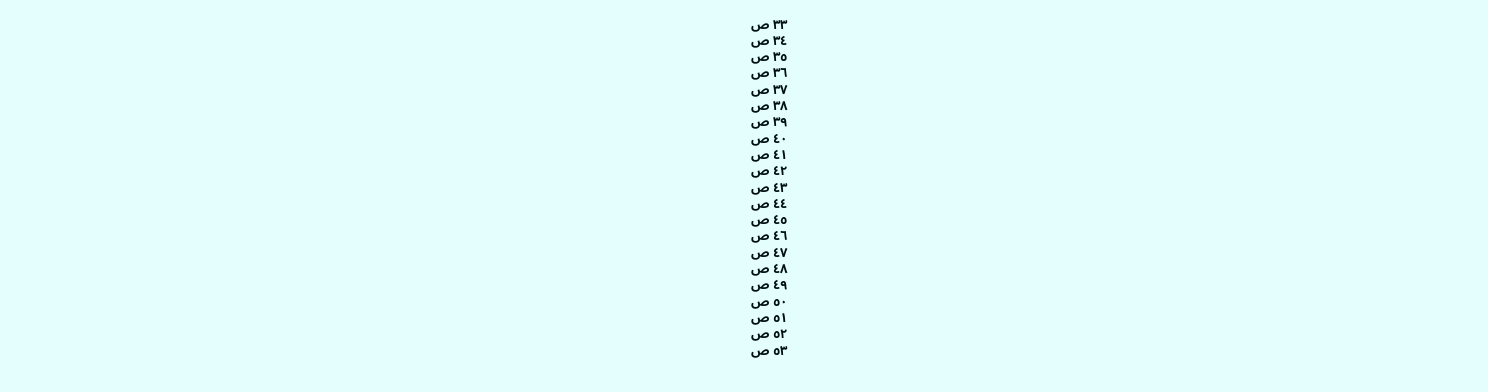٣٣ ص
٣٤ ص
٣٥ ص
٣٦ ص
٣٧ ص
٣٨ ص
٣٩ ص
٤٠ ص
٤١ ص
٤٢ ص
٤٣ ص
٤٤ ص
٤٥ ص
٤٦ ص
٤٧ ص
٤٨ ص
٤٩ ص
٥٠ ص
٥١ ص
٥٢ ص
٥٣ ص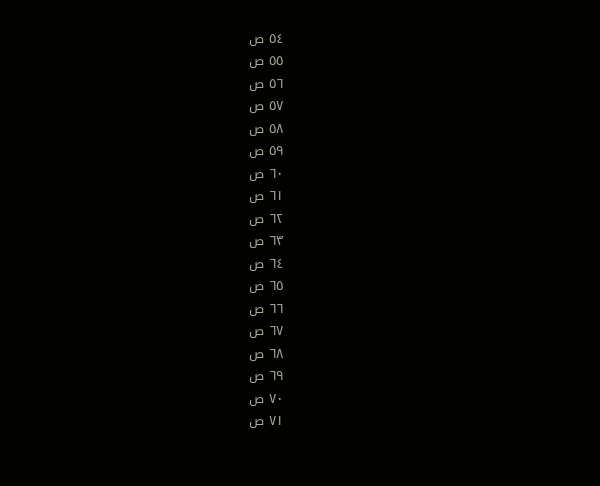٥٤ ص
٥٥ ص
٥٦ ص
٥٧ ص
٥٨ ص
٥٩ ص
٦٠ ص
٦١ ص
٦٢ ص
٦٣ ص
٦٤ ص
٦٥ ص
٦٦ ص
٦٧ ص
٦٨ ص
٦٩ ص
٧٠ ص
٧١ ص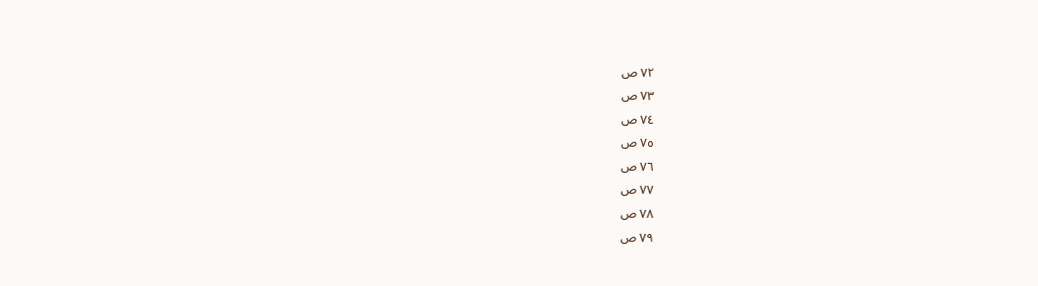٧٢ ص
٧٣ ص
٧٤ ص
٧٥ ص
٧٦ ص
٧٧ ص
٧٨ ص
٧٩ ص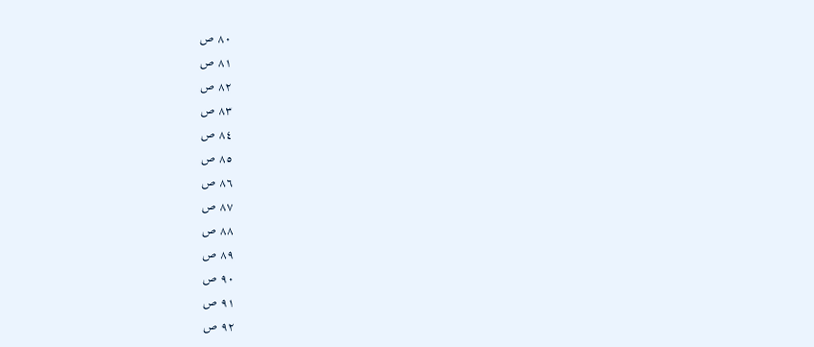٨٠ ص
٨١ ص
٨٢ ص
٨٣ ص
٨٤ ص
٨٥ ص
٨٦ ص
٨٧ ص
٨٨ ص
٨٩ ص
٩٠ ص
٩١ ص
٩٢ ص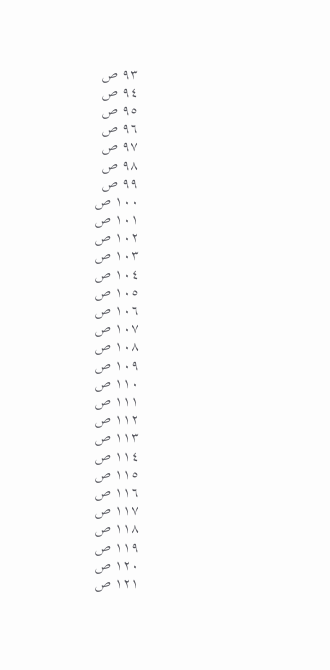٩٣ ص
٩٤ ص
٩٥ ص
٩٦ ص
٩٧ ص
٩٨ ص
٩٩ ص
١٠٠ ص
١٠١ ص
١٠٢ ص
١٠٣ ص
١٠٤ ص
١٠٥ ص
١٠٦ ص
١٠٧ ص
١٠٨ ص
١٠٩ ص
١١٠ ص
١١١ ص
١١٢ ص
١١٣ ص
١١٤ ص
١١٥ ص
١١٦ ص
١١٧ ص
١١٨ ص
١١٩ ص
١٢٠ ص
١٢١ ص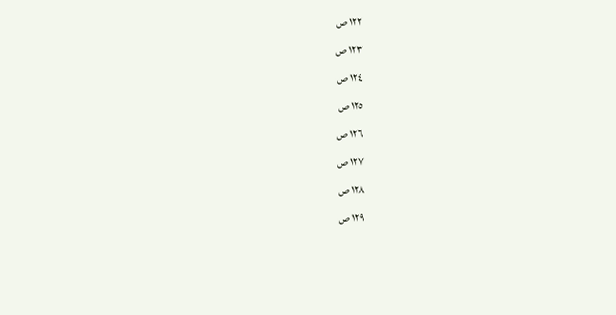١٢٢ ص
١٢٣ ص
١٢٤ ص
١٢٥ ص
١٢٦ ص
١٢٧ ص
١٢٨ ص
١٢٩ ص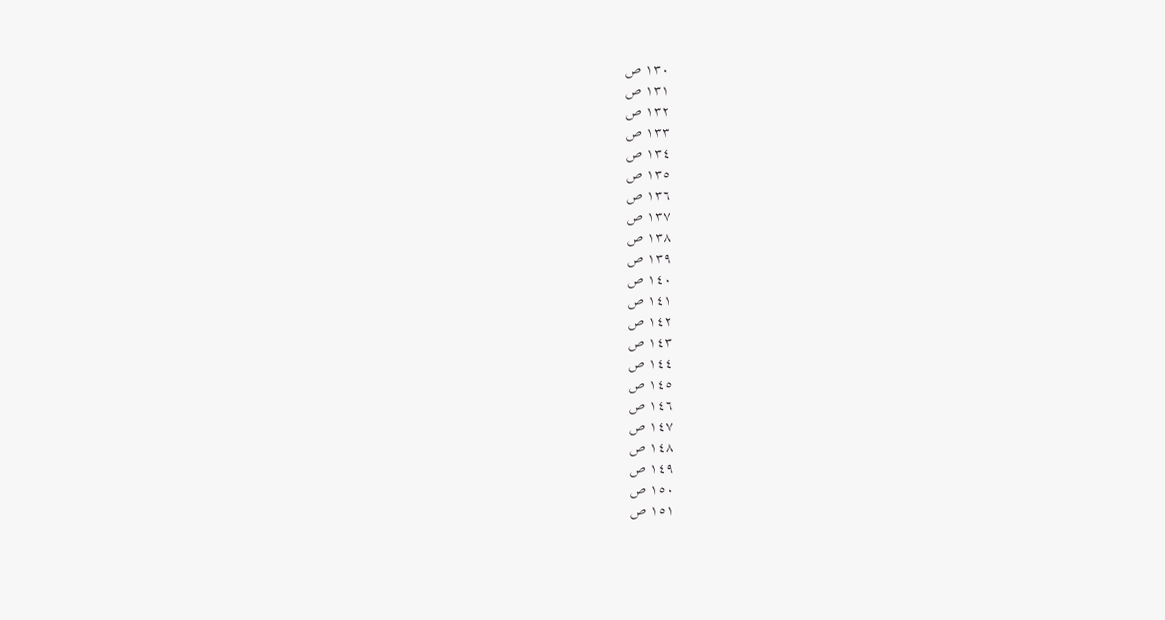١٣٠ ص
١٣١ ص
١٣٢ ص
١٣٣ ص
١٣٤ ص
١٣٥ ص
١٣٦ ص
١٣٧ ص
١٣٨ ص
١٣٩ ص
١٤٠ ص
١٤١ ص
١٤٢ ص
١٤٣ ص
١٤٤ ص
١٤٥ ص
١٤٦ ص
١٤٧ ص
١٤٨ ص
١٤٩ ص
١٥٠ ص
١٥١ ص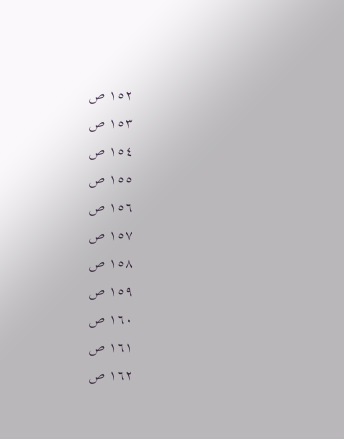١٥٢ ص
١٥٣ ص
١٥٤ ص
١٥٥ ص
١٥٦ ص
١٥٧ ص
١٥٨ ص
١٥٩ ص
١٦٠ ص
١٦١ ص
١٦٢ ص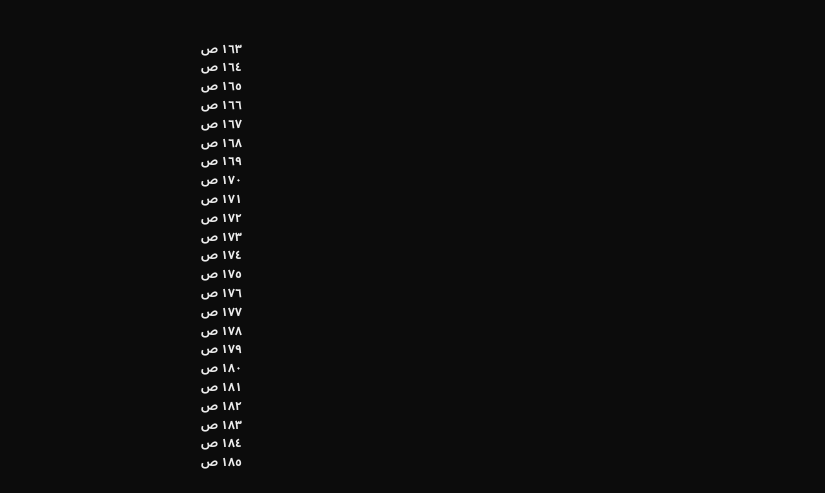١٦٣ ص
١٦٤ ص
١٦٥ ص
١٦٦ ص
١٦٧ ص
١٦٨ ص
١٦٩ ص
١٧٠ ص
١٧١ ص
١٧٢ ص
١٧٣ ص
١٧٤ ص
١٧٥ ص
١٧٦ ص
١٧٧ ص
١٧٨ ص
١٧٩ ص
١٨٠ ص
١٨١ ص
١٨٢ ص
١٨٣ ص
١٨٤ ص
١٨٥ ص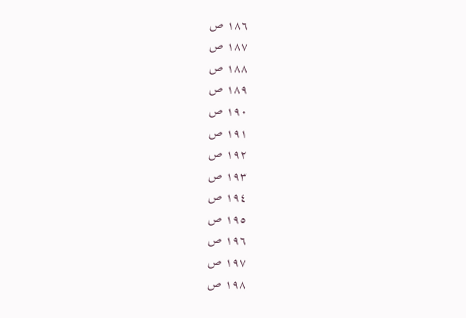١٨٦ ص
١٨٧ ص
١٨٨ ص
١٨٩ ص
١٩٠ ص
١٩١ ص
١٩٢ ص
١٩٣ ص
١٩٤ ص
١٩٥ ص
١٩٦ ص
١٩٧ ص
١٩٨ ص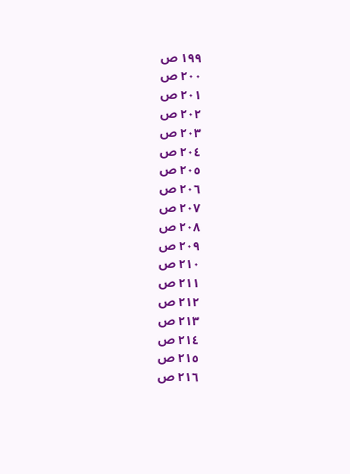١٩٩ ص
٢٠٠ ص
٢٠١ ص
٢٠٢ ص
٢٠٣ ص
٢٠٤ ص
٢٠٥ ص
٢٠٦ ص
٢٠٧ ص
٢٠٨ ص
٢٠٩ ص
٢١٠ ص
٢١١ ص
٢١٢ ص
٢١٣ ص
٢١٤ ص
٢١٥ ص
٢١٦ ص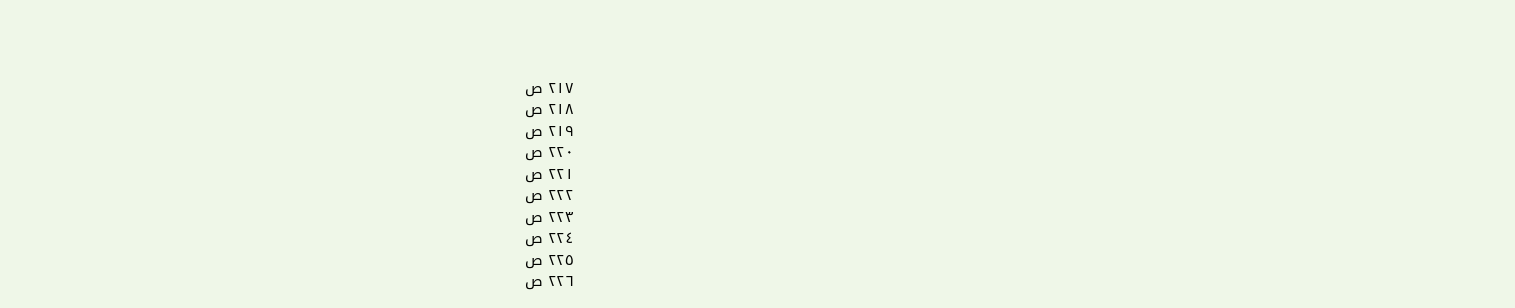٢١٧ ص
٢١٨ ص
٢١٩ ص
٢٢٠ ص
٢٢١ ص
٢٢٢ ص
٢٢٣ ص
٢٢٤ ص
٢٢٥ ص
٢٢٦ ص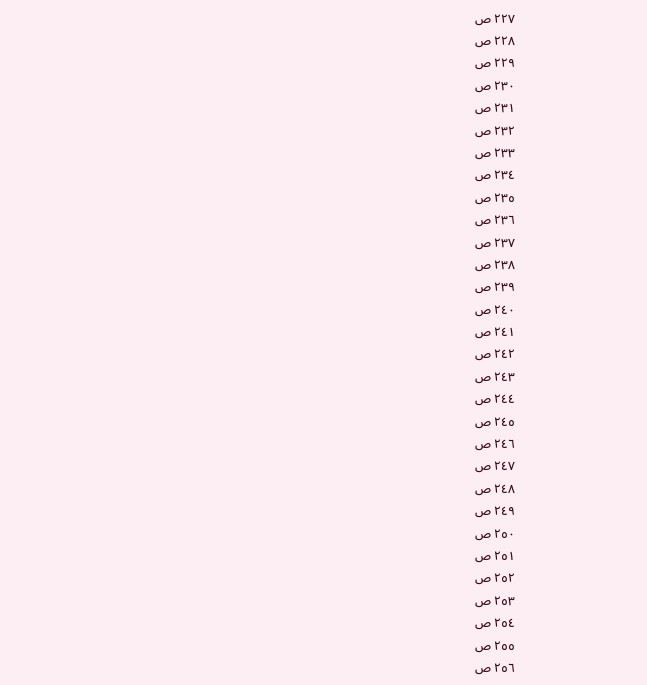٢٢٧ ص
٢٢٨ ص
٢٢٩ ص
٢٣٠ ص
٢٣١ ص
٢٣٢ ص
٢٣٣ ص
٢٣٤ ص
٢٣٥ ص
٢٣٦ ص
٢٣٧ ص
٢٣٨ ص
٢٣٩ ص
٢٤٠ ص
٢٤١ ص
٢٤٢ ص
٢٤٣ ص
٢٤٤ ص
٢٤٥ ص
٢٤٦ ص
٢٤٧ ص
٢٤٨ ص
٢٤٩ ص
٢٥٠ ص
٢٥١ ص
٢٥٢ ص
٢٥٣ ص
٢٥٤ ص
٢٥٥ ص
٢٥٦ ص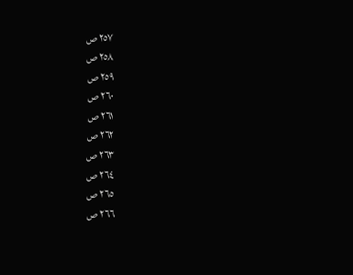٢٥٧ ص
٢٥٨ ص
٢٥٩ ص
٢٦٠ ص
٢٦١ ص
٢٦٢ ص
٢٦٣ ص
٢٦٤ ص
٢٦٥ ص
٢٦٦ ص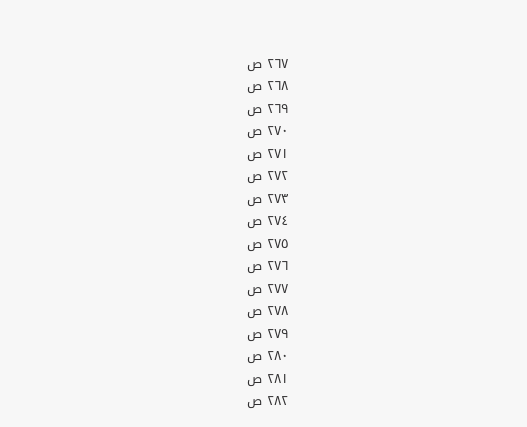٢٦٧ ص
٢٦٨ ص
٢٦٩ ص
٢٧٠ ص
٢٧١ ص
٢٧٢ ص
٢٧٣ ص
٢٧٤ ص
٢٧٥ ص
٢٧٦ ص
٢٧٧ ص
٢٧٨ ص
٢٧٩ ص
٢٨٠ ص
٢٨١ ص
٢٨٢ ص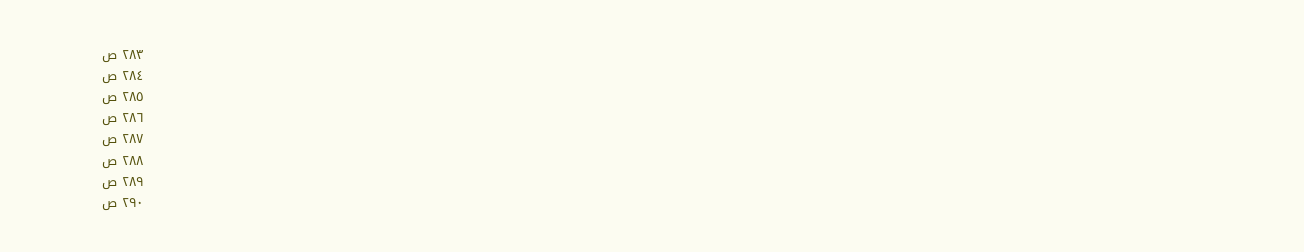٢٨٣ ص
٢٨٤ ص
٢٨٥ ص
٢٨٦ ص
٢٨٧ ص
٢٨٨ ص
٢٨٩ ص
٢٩٠ ص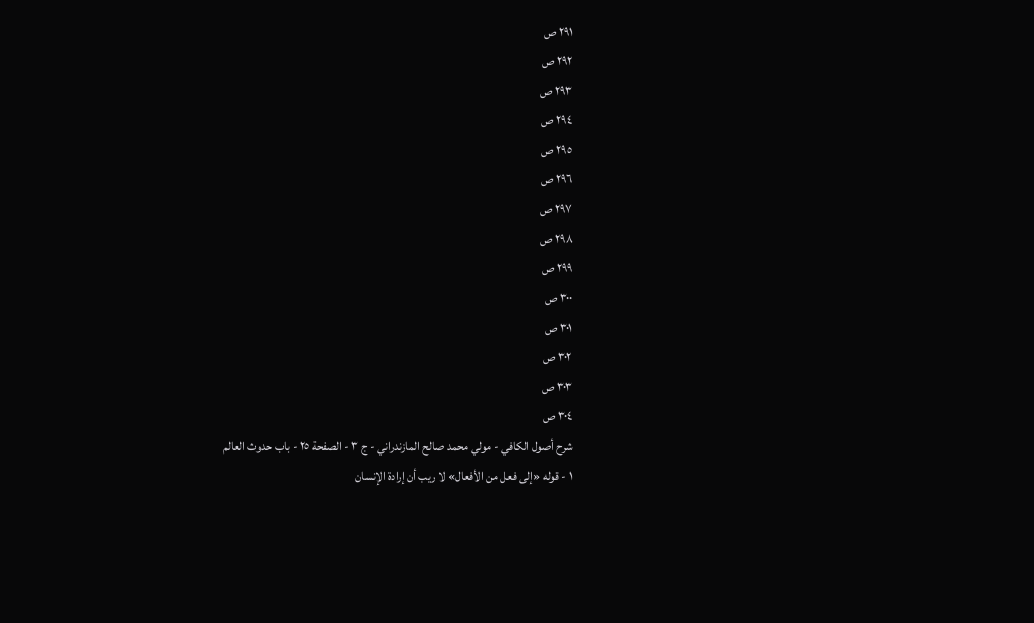٢٩١ ص
٢٩٢ ص
٢٩٣ ص
٢٩٤ ص
٢٩٥ ص
٢٩٦ ص
٢٩٧ ص
٢٩٨ ص
٢٩٩ ص
٣٠٠ ص
٣٠١ ص
٣٠٢ ص
٣٠٣ ص
٣٠٤ ص
شرح أصول الكافي - مولي محمد صالح المازندراني - ج ٣ - الصفحة ٢٥ - باب حدوث العالم
١ - قوله «إلى فعل من الأفعال» لا ريب أن إرادة الإنسان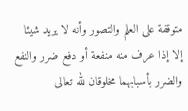متوقفة على العلم والتصور وأنه لا يريد شيئا إلا إذا عرف منه منفعة أو دفع ضرر والنفع والضرر بأسبابهما مخلوقان لله تعالى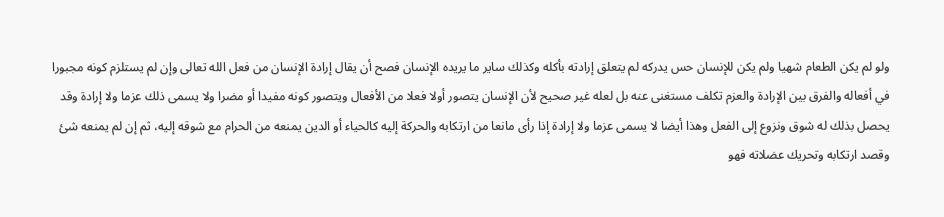ولو لم يكن الطعام شهيا ولم يكن للإنسان حس يدركه لم يتعلق إرادته بأكله وكذلك ساير ما يريده الإنسان فصح أن يقال إرادة الإنسان من فعل الله تعالى وإن لم يستلزم كونه مجبورا في أفعاله والفرق بين الإرادة والعزم تكلف مستغنى عنه بل لعله غير صحيح لأن الإنسان يتصور أولا فعلا من الأفعال ويتصور كونه مفيدا أو مضرا ولا يسمى ذلك عزما ولا إرادة وقد يحصل بذلك له شوق ونزوع إلى الفعل وهذا أيضا لا يسمى عزما ولا إرادة إذا رأى مانعا من ارتكابه والحركة إليه كالحياء أو الدين يمنعه من الحرام مع شوقه إليه، ثم إن لم يمنعه شئ وقصد ارتكابه وتحريك عضلاته فهو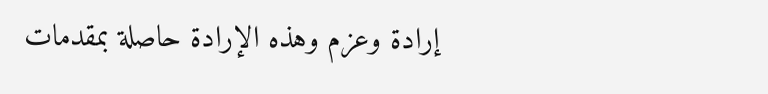إرادة وعزم وهذه الإرادة حاصلة بمقدمات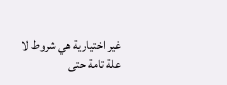غير اختيارية هي شروط لا علة تامة حتى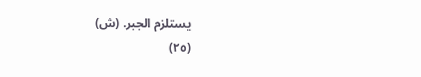يستلزم الجبر. (ش)
(٢٥)